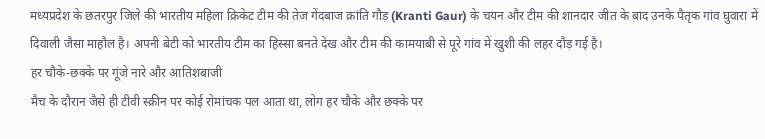मध्यप्रदेश के छतरपुर जिले की भारतीय महिला क्रिकेट टीम की तेज गेंदबाज क्रांति गौड़ (Kranti Gaur) के चयन और टीम की शानदार जीत के बाद उनके पैतृक गांव घुवारा में दिवाली जैसा माहौल है। अपनी बेटी को भारतीय टीम का हिस्सा बनते देख और टीम की कामयाबी से पूरे गांव में खुशी की लहर दौड़ गई है।
हर चौके-छक्के पर गूंजे नारे और आतिशबाजी
मैच के दौरान जैसे ही टीवी स्क्रीन पर कोई रोमांचक पल आता था, लोग हर चौके और छक्के पर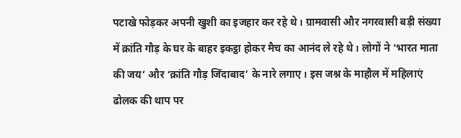पटाखे फोड़कर अपनी खुशी का इजहार कर रहे थे। ग्रामवासी और नगरवासी बड़ी संख्या में क्रांति गौड़ के घर के बाहर इकट्ठा होकर मैच का आनंद ले रहे थे। लोगों ने ‘भारत माता की जय’ और ‘क्रांति गौड़ जिंदाबाद’ के नारे लगाए। इस जश्न के माहौल में महिलाएं ढोलक की थाप पर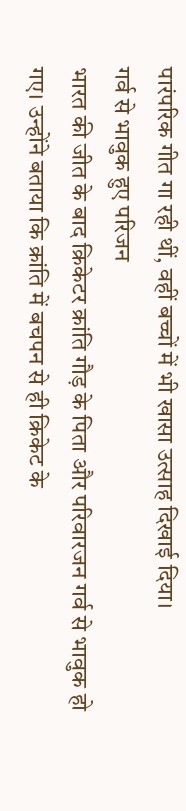पारंपरिक गीत गा रही थीं, वहीं बच्चों में भी खासा उत्साह दिखाई दिया।
गर्व से भावुक हुए परिजन
भारत की जीत के बाद क्रिकेटर क्रांति गौड़ के पिता और परिवारजन गर्व से भावुक हो गए। उन्होंने बताया कि क्रांति में बचपन से ही क्रिकेट के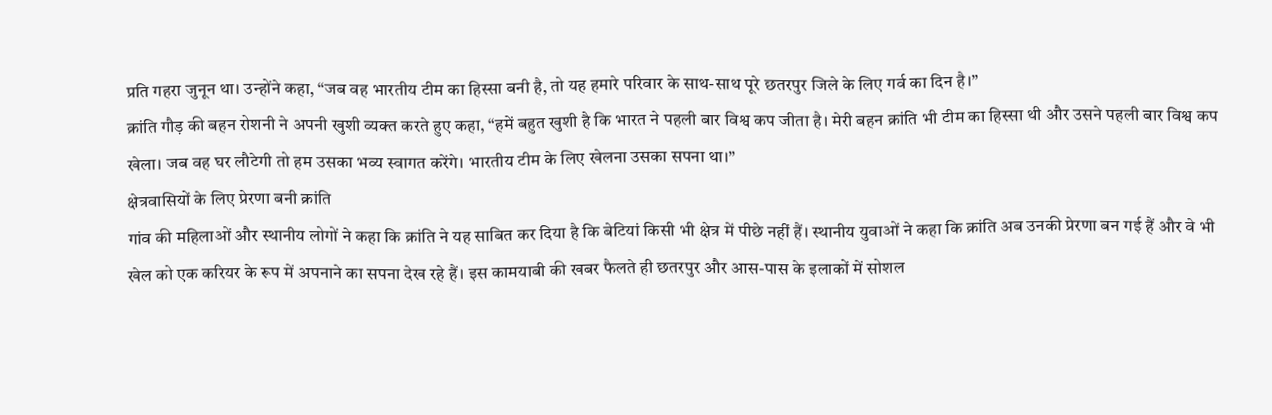प्रति गहरा जुनून था। उन्होंने कहा, “जब वह भारतीय टीम का हिस्सा बनी है, तो यह हमारे परिवार के साथ-साथ पूरे छतरपुर जिले के लिए गर्व का दिन है।”
क्रांति गौड़ की बहन रोशनी ने अपनी खुशी व्यक्त करते हुए कहा, “हमें बहुत खुशी है कि भारत ने पहली बार विश्व कप जीता है। मेरी बहन क्रांति भी टीम का हिस्सा थी और उसने पहली बार विश्व कप खेला। जब वह घर लौटेगी तो हम उसका भव्य स्वागत करेंगे। भारतीय टीम के लिए खेलना उसका सपना था।”
क्षेत्रवासियों के लिए प्रेरणा बनी क्रांति
गांव की महिलाओं और स्थानीय लोगों ने कहा कि क्रांति ने यह साबित कर दिया है कि बेटियां किसी भी क्षेत्र में पीछे नहीं हैं। स्थानीय युवाओं ने कहा कि क्रांति अब उनकी प्रेरणा बन गई हैं और वे भी खेल को एक करियर के रूप में अपनाने का सपना देख रहे हैं। इस कामयाबी की खबर फैलते ही छतरपुर और आस-पास के इलाकों में सोशल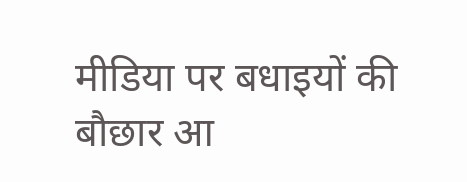मीडिया पर बधाइयों की बौछार आ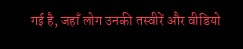गई है, जहाँ लोग उनकी तस्वीरें और वीडियो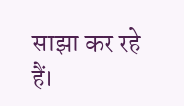साझा कर रहे हैं।